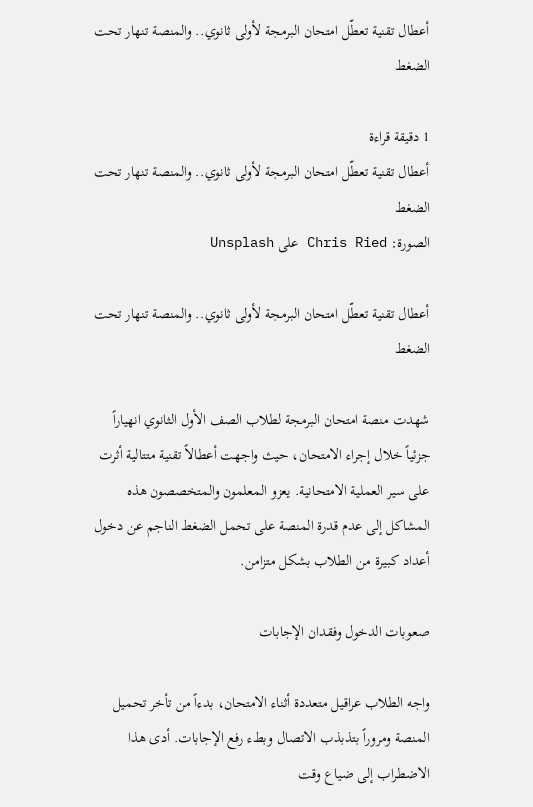أعطال تقنية تعطّل امتحان البرمجة لأولى ثانوي.. والمنصة تنهار تحت الضغط

1 دقيقة قراءة
أعطال تقنية تعطّل امتحان البرمجة لأولى ثانوي.. والمنصة تنهار تحت الضغط
الصورة: Chris Ried على Unsplash

أعطال تقنية تعطّل امتحان البرمجة لأولى ثانوي.. والمنصة تنهار تحت الضغط

شهدت منصة امتحان البرمجة لطلاب الصف الأول الثانوي انهياراً جزئياً خلال إجراء الامتحان، حيث واجهت أعطالاً تقنية متتالية أثرت على سير العملية الامتحانية. يعزو المعلمون والمتخصصون هذه المشاكل إلى عدم قدرة المنصة على تحمل الضغط الناجم عن دخول أعداد كبيرة من الطلاب بشكل متزامن.

صعوبات الدخول وفقدان الإجابات

واجه الطلاب عراقيل متعددة أثناء الامتحان، بدءاً من تأخر تحميل المنصة ومروراً بتذبذب الاتصال وبطء رفع الإجابات. أدى هذا الاضطراب إلى ضياع وقت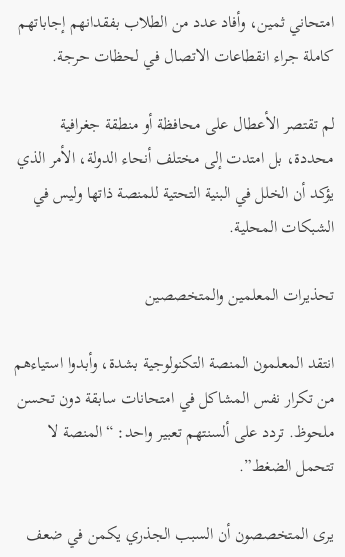امتحاني ثمين، وأفاد عدد من الطلاب بفقدانهم إجاباتهم كاملة جراء انقطاعات الاتصال في لحظات حرجة.

لم تقتصر الأعطال على محافظة أو منطقة جغرافية محددة، بل امتدت إلى مختلف أنحاء الدولة، الأمر الذي يؤكد أن الخلل في البنية التحتية للمنصة ذاتها وليس في الشبكات المحلية.

تحذيرات المعلمين والمتخصصين

انتقد المعلمون المنصة التكنولوجية بشدة، وأبدوا استياءهم من تكرار نفس المشاكل في امتحانات سابقة دون تحسن ملحوظ. تردد على ألسنتهم تعبير واحد: “المنصة لا تتحمل الضغط”.

يرى المتخصصون أن السبب الجذري يكمن في ضعف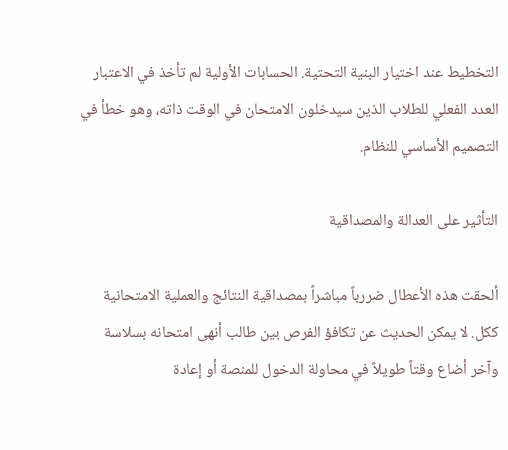التخطيط عند اختيار البنية التحتية. الحسابات الأولية لم تأخذ في الاعتبار العدد الفعلي للطلاب الذين سيدخلون الامتحان في الوقت ذاته، وهو خطأ في التصميم الأساسي للنظام.

التأثير على العدالة والمصداقية

ألحقت هذه الأعطال ضررباً مباشراً بمصداقية النتائج والعملية الامتحانية ككل. لا يمكن الحديث عن تكافؤ الفرص بين طالب أنهى امتحانه بسلاسة وآخر أضاع وقتاً طويلاً في محاولة الدخول للمنصة أو إعادة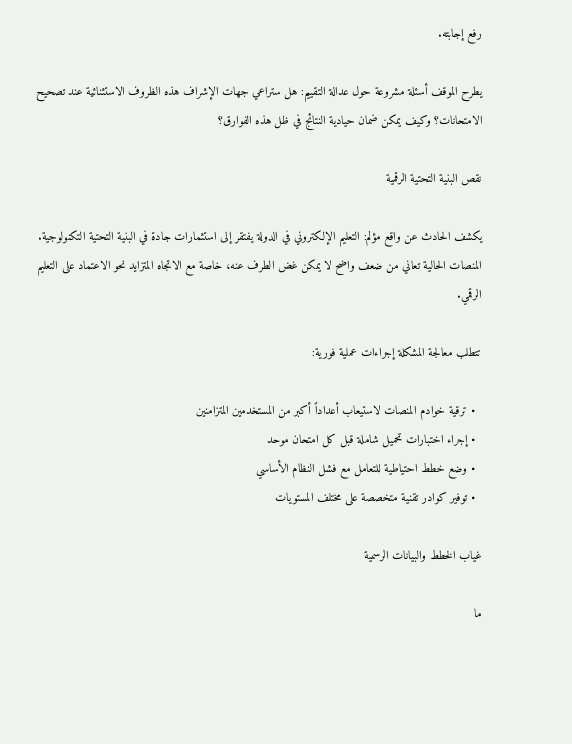رفع إجابته.

يطرح الموقف أسئلة مشروعة حول عدالة التقييم: هل ستراعي جهات الإشراف هذه الظروف الاستثنائية عند تصحيح الامتحانات؟ وكيف يمكن ضمان حيادية النتائج في ظل هذه الفوارق؟

نقص البنية التحتية الرقمية

يكشف الحادث عن واقع مؤلم: التعليم الإلكتروني في الدولة يفتقر إلى استثمارات جادة في البنية التحتية التكنولوجية. المنصات الحالية تعاني من ضعف واضح لا يمكن غض الطرف عنه، خاصة مع الاتجاه المتزايد نحو الاعتماد على التعليم الرقمي.

تتطلب معالجة المشكلة إجراءات عملية فورية:

  • ترقية خوادم المنصات لاستيعاب أعداداً أكبر من المستخدمين المتزامنين
  • إجراء اختبارات تحميل شاملة قبل كل امتحان موحد
  • وضع خطط احتياطية للتعامل مع فشل النظام الأساسي
  • توفير كوادر تقنية متخصصة على مختلف المستويات

غياب الخطط والبيانات الرسمية

ما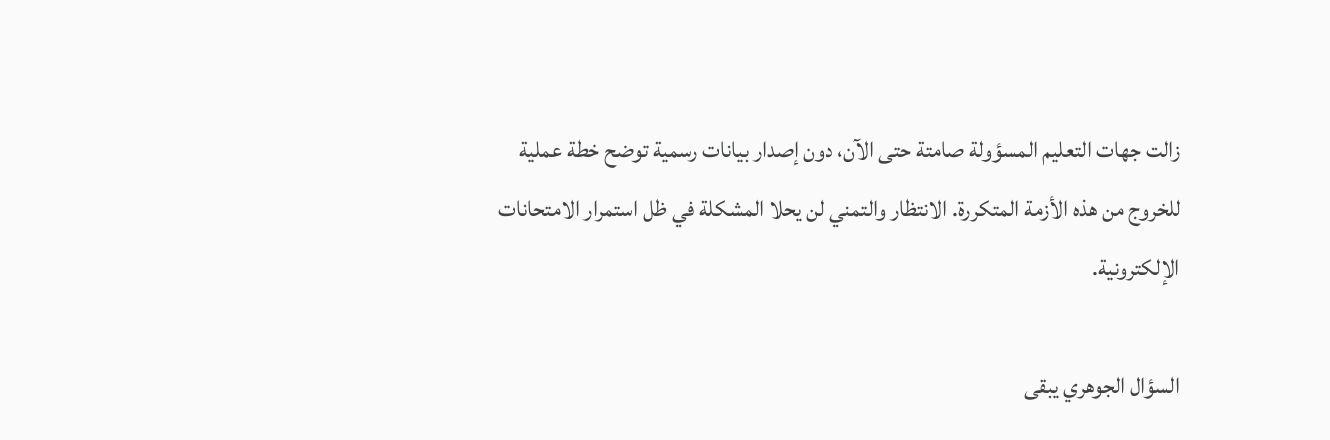زالت جهات التعليم المسؤولة صامتة حتى الآن، دون إصدار بيانات رسمية توضح خطة عملية للخروج من هذه الأزمة المتكررة. الانتظار والتمني لن يحلا المشكلة في ظل استمرار الامتحانات الإلكترونية.

السؤال الجوهري يبقى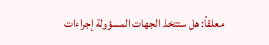معلقاً: هل ستتخذ الجهات المسؤولة إجراءات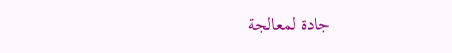جادة لمعالجة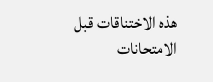هذه الاختناقات قبل الامتحانات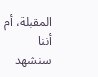المقبلة، أم أننا سنشهد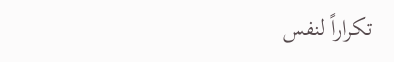تكراراً لنفس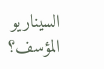السيناريو المؤسف؟